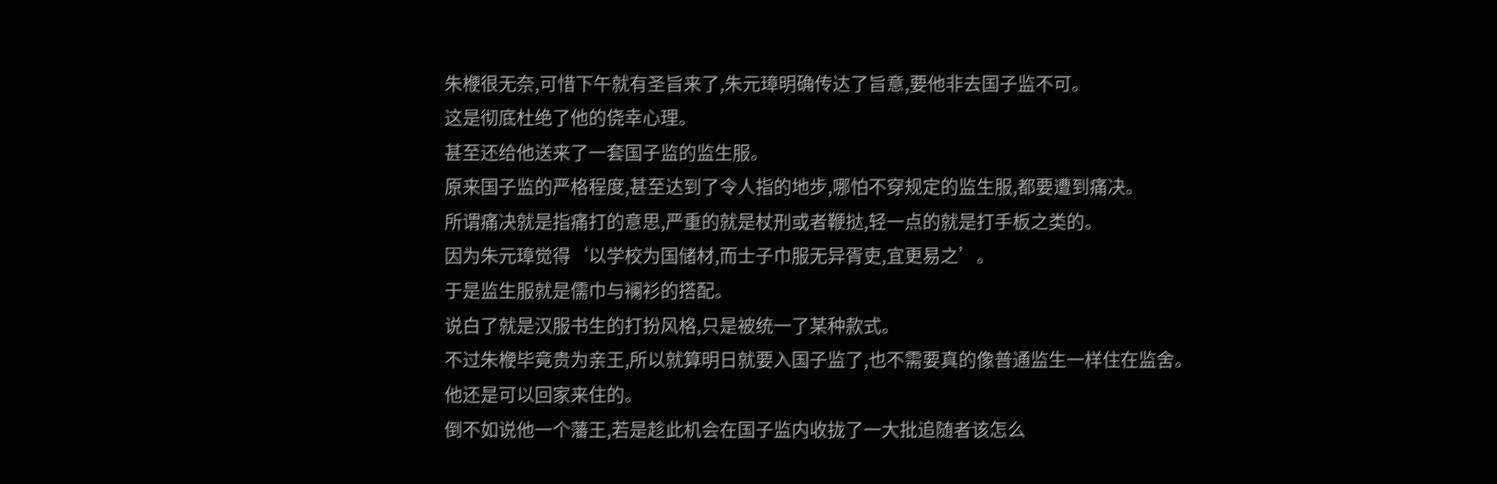朱楩很无奈,可惜下午就有圣旨来了,朱元璋明确传达了旨意,要他非去国子监不可。
这是彻底杜绝了他的侥幸心理。
甚至还给他送来了一套国子监的监生服。
原来国子监的严格程度,甚至达到了令人指的地步,哪怕不穿规定的监生服,都要遭到痛决。
所谓痛决就是指痛打的意思,严重的就是杖刑或者鞭挞,轻一点的就是打手板之类的。
因为朱元璋觉得‘以学校为国储材,而士子巾服无异胥吏,宜更易之’。
于是监生服就是儒巾与襕衫的搭配。
说白了就是汉服书生的打扮风格,只是被统一了某种款式。
不过朱楩毕竟贵为亲王,所以就算明日就要入国子监了,也不需要真的像普通监生一样住在监舍。
他还是可以回家来住的。
倒不如说他一个藩王,若是趁此机会在国子监内收拢了一大批追随者该怎么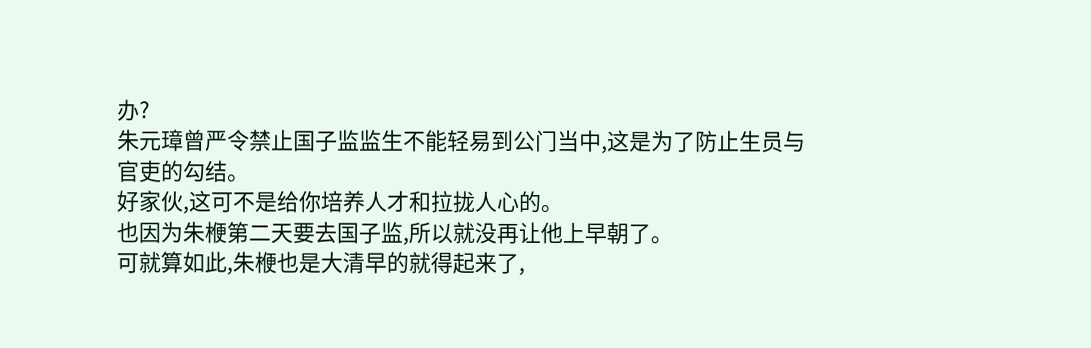办?
朱元璋曾严令禁止国子监监生不能轻易到公门当中,这是为了防止生员与官吏的勾结。
好家伙,这可不是给你培养人才和拉拢人心的。
也因为朱楩第二天要去国子监,所以就没再让他上早朝了。
可就算如此,朱楩也是大清早的就得起来了,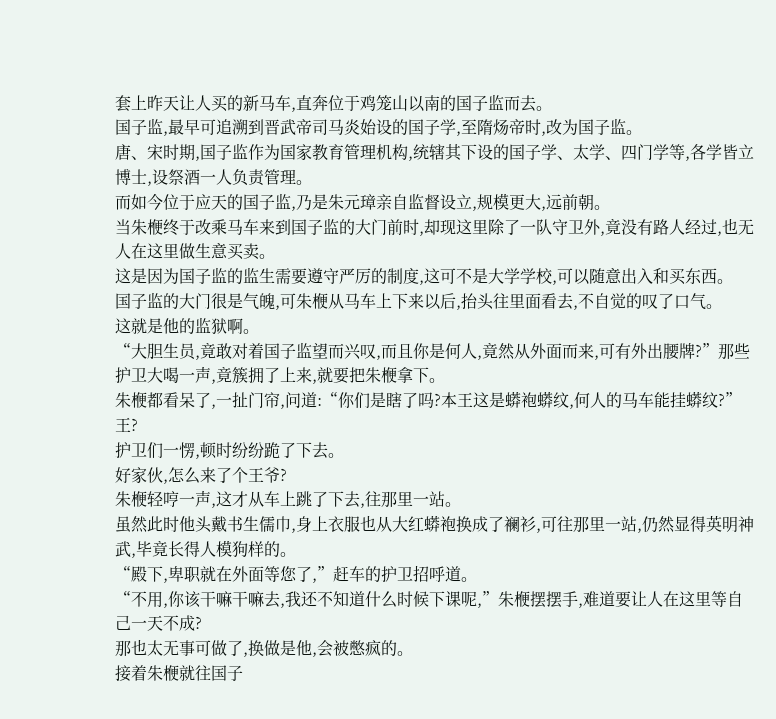套上昨天让人买的新马车,直奔位于鸡笼山以南的国子监而去。
国子监,最早可追溯到晋武帝司马炎始设的国子学,至隋炀帝时,改为国子监。
唐、宋时期,国子监作为国家教育管理机构,统辖其下设的国子学、太学、四门学等,各学皆立博士,设祭酒一人负责管理。
而如今位于应天的国子监,乃是朱元璋亲自监督设立,规模更大,远前朝。
当朱楩终于改乘马车来到国子监的大门前时,却现这里除了一队守卫外,竟没有路人经过,也无人在这里做生意买卖。
这是因为国子监的监生需要遵守严厉的制度,这可不是大学学校,可以随意出入和买东西。
国子监的大门很是气魄,可朱楩从马车上下来以后,抬头往里面看去,不自觉的叹了口气。
这就是他的监狱啊。
“大胆生员,竟敢对着国子监望而兴叹,而且你是何人,竟然从外面而来,可有外出腰牌?”那些护卫大喝一声,竟簇拥了上来,就要把朱楩拿下。
朱楩都看呆了,一扯门帘,问道:“你们是瞎了吗?本王这是蟒袍蟒纹,何人的马车能挂蟒纹?”
王?
护卫们一愣,顿时纷纷跪了下去。
好家伙,怎么来了个王爷?
朱楩轻哼一声,这才从车上跳了下去,往那里一站。
虽然此时他头戴书生儒巾,身上衣服也从大红蟒袍换成了襕衫,可往那里一站,仍然显得英明神武,毕竟长得人模狗样的。
“殿下,卑职就在外面等您了,”赶车的护卫招呼道。
“不用,你该干嘛干嘛去,我还不知道什么时候下课呢,”朱楩摆摆手,难道要让人在这里等自己一天不成?
那也太无事可做了,换做是他,会被憋疯的。
接着朱楩就往国子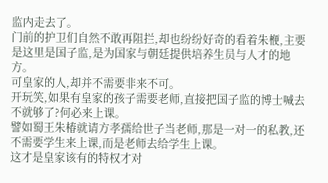监内走去了。
门前的护卫们自然不敢再阻拦,却也纷纷好奇的看着朱楩,主要是这里是国子监,是为国家与朝廷提供培养生员与人才的地方。
可皇家的人,却并不需要非来不可。
开玩笑,如果有皇家的孩子需要老师,直接把国子监的博士喊去不就够了?何必来上课。
譬如蜀王朱椿就请方孝孺给世子当老师,那是一对一的私教,还不需要学生来上课,而是老师去给学生上课。
这才是皇家该有的特权才对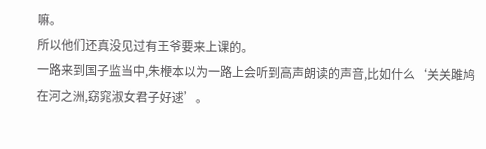嘛。
所以他们还真没见过有王爷要来上课的。
一路来到国子监当中,朱楩本以为一路上会听到高声朗读的声音,比如什么‘关关雎鸠在河之洲,窈窕淑女君子好逑’。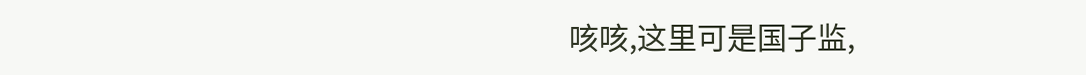咳咳,这里可是国子监,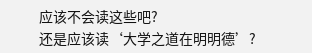应该不会读这些吧?
还是应该读‘大学之道在明明德’?